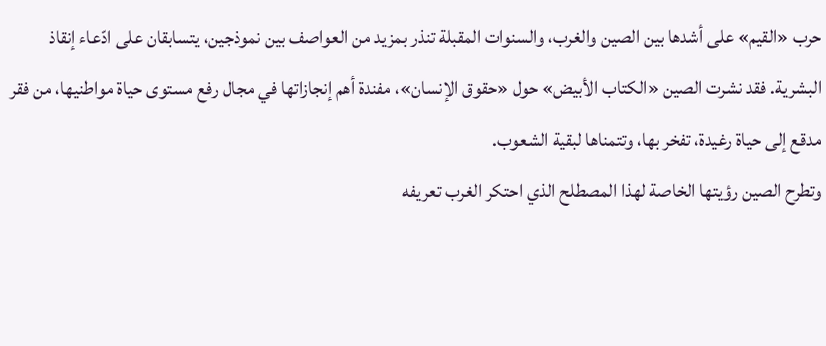حرب «القيم» على أشدها بين الصين والغرب، والسنوات المقبلة تنذر بمزيد من العواصف بين نموذجين، يتسابقان على ادّعاء إنقاذ البشرية. فقد نشرت الصين «الكتاب الأبيض» حول «حقوق الإنسان»، مفندة أهم إنجازاتها في مجال رفع مستوى حياة مواطنيها، من فقر مدقع إلى حياة رغيدة، تفخر بها، وتتمناها لبقية الشعوب.
وتطرح الصين رؤيتها الخاصة لهذا المصطلح الذي احتكر الغرب تعريفه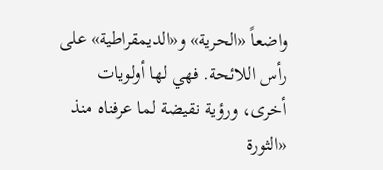واضعاً «الحرية» و«الديمقراطية» على رأس اللائحة. فهي لها أولويات أخرى، ورؤية نقيضة لما عرفناه منذ «الثورة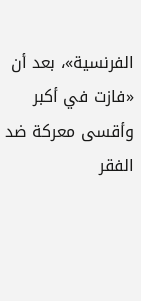الفرنسية»، بعد أن «فازت في أكبر وأقسى معركة ضد الفقر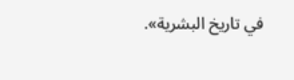في تاريخ البشرية».